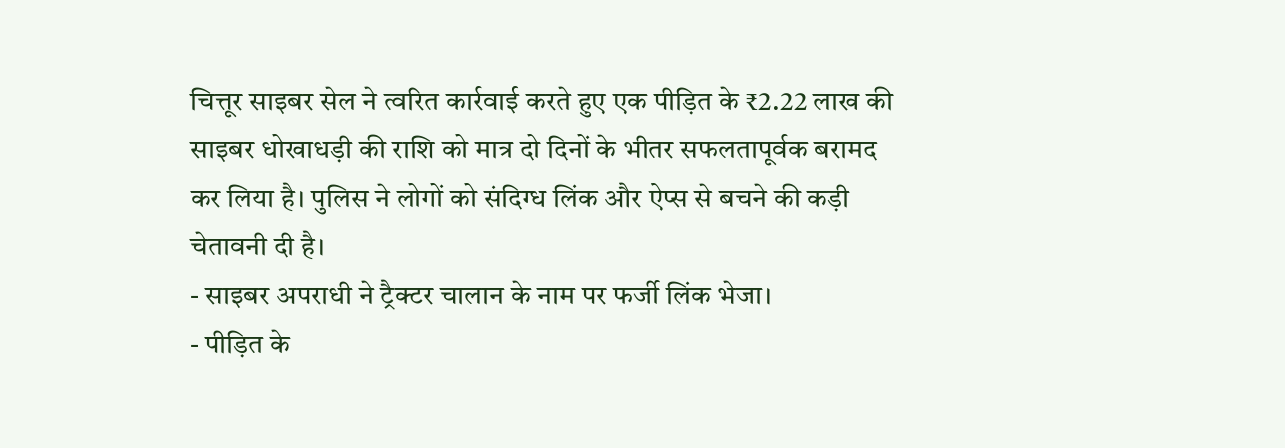चित्तूर साइबर सेल ने त्वरित कार्रवाई करते हुए एक पीड़ित के ₹2.22 लाख की साइबर धोखाधड़ी की राशि को मात्र दो दिनों के भीतर सफलतापूर्वक बरामद कर लिया है। पुलिस ने लोगों को संदिग्ध लिंक और ऐप्स से बचने की कड़ी चेतावनी दी है।
- साइबर अपराधी ने ट्रैक्टर चालान के नाम पर फर्जी लिंक भेजा।
- पीड़ित के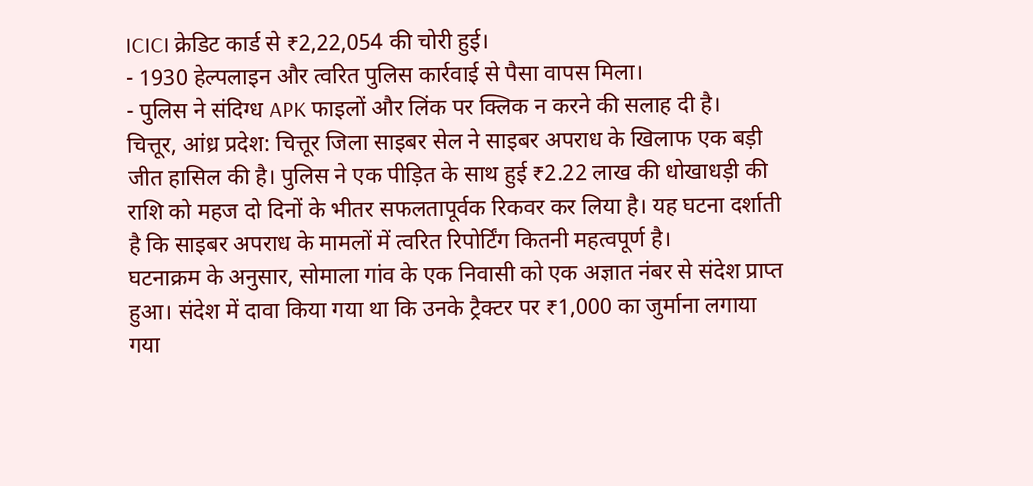ICICI क्रेडिट कार्ड से ₹2,22,054 की चोरी हुई।
- 1930 हेल्पलाइन और त्वरित पुलिस कार्रवाई से पैसा वापस मिला।
- पुलिस ने संदिग्ध APK फाइलों और लिंक पर क्लिक न करने की सलाह दी है।
चित्तूर, आंध्र प्रदेश: चित्तूर जिला साइबर सेल ने साइबर अपराध के खिलाफ एक बड़ी जीत हासिल की है। पुलिस ने एक पीड़ित के साथ हुई ₹2.22 लाख की धोखाधड़ी की राशि को महज दो दिनों के भीतर सफलतापूर्वक रिकवर कर लिया है। यह घटना दर्शाती है कि साइबर अपराध के मामलों में त्वरित रिपोर्टिंग कितनी महत्वपूर्ण है।
घटनाक्रम के अनुसार, सोमाला गांव के एक निवासी को एक अज्ञात नंबर से संदेश प्राप्त हुआ। संदेश में दावा किया गया था कि उनके ट्रैक्टर पर ₹1,000 का जुर्माना लगाया गया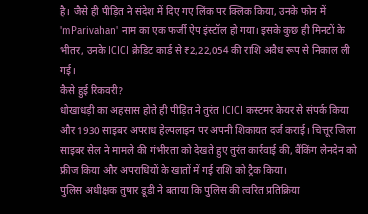है। जैसे ही पीड़ित ने संदेश में दिए गए लिंक पर क्लिक किया, उनके फोन में 'mParivahan' नाम का एक फर्जी ऐप इंस्टॉल हो गया। इसके कुछ ही मिनटों के भीतर, उनके ICICI क्रेडिट कार्ड से ₹2,22,054 की राशि अवैध रूप से निकाल ली गई।
कैसे हुई रिकवरी?
धोखाधड़ी का अहसास होते ही पीड़ित ने तुरंत ICICI कस्टमर केयर से संपर्क किया और 1930 साइबर अपराध हेल्पलाइन पर अपनी शिकायत दर्ज कराई। चित्तूर जिला साइबर सेल ने मामले की गंभीरता को देखते हुए तुरंत कार्रवाई की, बैंकिंग लेनदेन को फ्रीज किया और अपराधियों के खातों में गई राशि को ट्रैक किया।
पुलिस अधीक्षक तुषार डूडी ने बताया कि पुलिस की त्वरित प्रतिक्रिया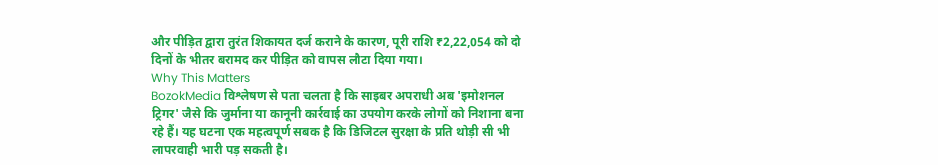और पीड़ित द्वारा तुरंत शिकायत दर्ज कराने के कारण, पूरी राशि ₹2,22,054 को दो दिनों के भीतर बरामद कर पीड़ित को वापस लौटा दिया गया।
Why This Matters
BozokMedia विश्लेषण से पता चलता है कि साइबर अपराधी अब 'इमोशनल ट्रिगर' जैसे कि जुर्माना या कानूनी कार्रवाई का उपयोग करके लोगों को निशाना बना रहे हैं। यह घटना एक महत्वपूर्ण सबक है कि डिजिटल सुरक्षा के प्रति थोड़ी सी भी लापरवाही भारी पड़ सकती है।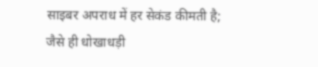साइबर अपराध में हर सेकंड कीमती है; जैसे ही धोखाधड़ी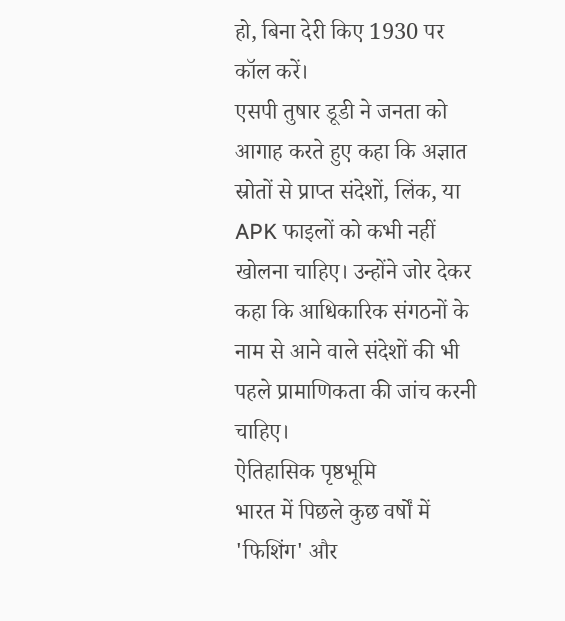हो, बिना देरी किए 1930 पर कॉल करें।
एसपी तुषार डूडी ने जनता को आगाह करते हुए कहा कि अज्ञात स्रोतों से प्राप्त संदेशों, लिंक, या APK फाइलों को कभी नहीं खोलना चाहिए। उन्होंने जोर देकर कहा कि आधिकारिक संगठनों के नाम से आने वाले संदेशों की भी पहले प्रामाणिकता की जांच करनी चाहिए।
ऐतिहासिक पृष्ठभूमि
भारत में पिछले कुछ वर्षों में 'फिशिंग' और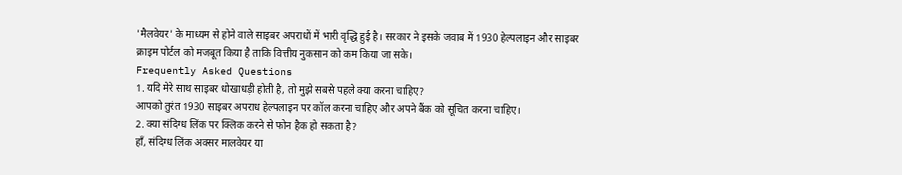'मैलवेयर' के माध्यम से होने वाले साइबर अपराधों में भारी वृद्धि हुई है। सरकार ने इसके जवाब में 1930 हेल्पलाइन और साइबर क्राइम पोर्टल को मजबूत किया है ताकि वित्तीय नुकसान को कम किया जा सके।
Frequently Asked Questions
1. यदि मेरे साथ साइबर धोखाधड़ी होती है, तो मुझे सबसे पहले क्या करना चाहिए?
आपको तुरंत 1930 साइबर अपराध हेल्पलाइन पर कॉल करना चाहिए और अपने बैंक को सूचित करना चाहिए।
2. क्या संदिग्ध लिंक पर क्लिक करने से फोन हैक हो सकता है?
हाँ, संदिग्ध लिंक अक्सर मालवेयर या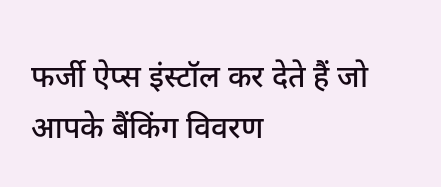फर्जी ऐप्स इंस्टॉल कर देते हैं जो आपके बैंकिंग विवरण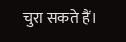चुरा सकते हैं।